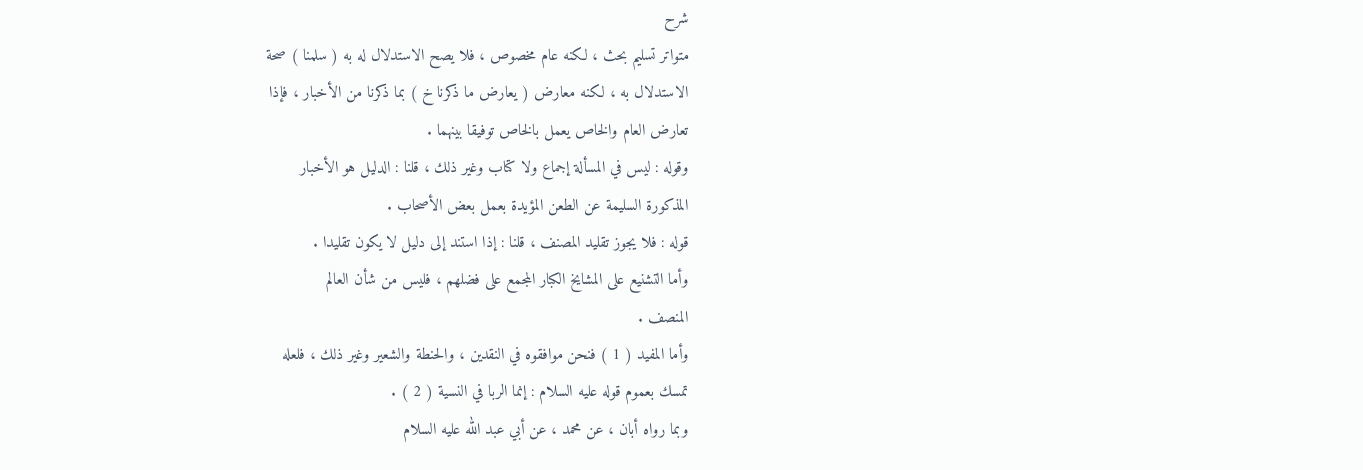شرح
متواتر تسليم بحث ، لكنه عام مخصوص ، فلا يصح الاستدلال له به ( سلمنا ) صحة
الاستدلال به ، لكنه معارض ( يعارض ما ذكرنا خ ) بما ذكرنا من الأخبار ، فإذا
تعارض العام والخاص يعمل بالخاص توفيقا بينهما .
وقوله : ليس في المسألة إجماع ولا كتاب وغير ذلك ، قلنا : الدليل هو الأخبار
المذكورة السليمة عن الطعن المؤيدة بعمل بعض الأصحاب .
قوله : فلا يجوز تقليد المصنف ، قلنا : إذا استند إلى دليل لا يكون تقليدا .
وأما التشنيع على المشايخ الكبار المجمع على فضلهم ، فليس من شأن العالم
المنصف .
وأما المفيد ( 1 ) فنحن موافقوه في النقدين ، والحنطة والشعير وغير ذلك ، فلعله
تمسك بعموم قوله عليه السلام : إنما الربا في النسية ( 2 ) .
وبما رواه أبان ، عن محمد ، عن أبي عبد الله عليه السلام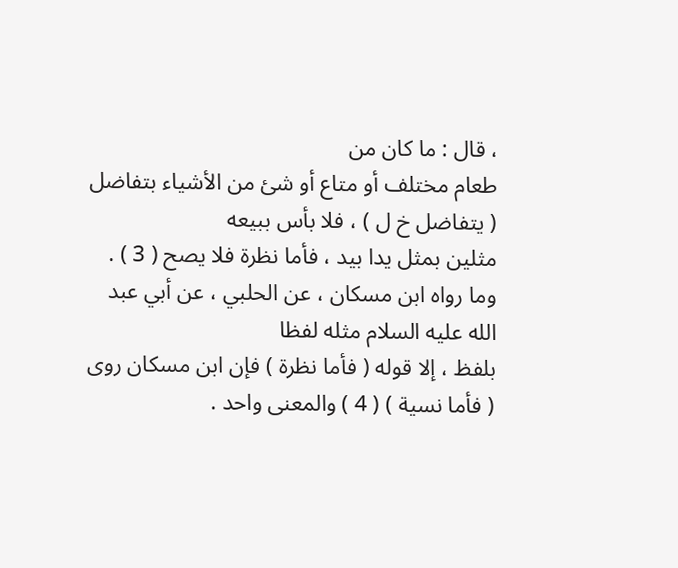، قال : ما كان من
طعام مختلف أو متاع أو شئ من الأشياء بتفاضل ( يتفاضل خ ل ) ، فلا بأس ببيعه
مثلين بمثل يدا بيد ، فأما نظرة فلا يصح ( 3 ) .
وما رواه ابن مسكان ، عن الحلبي ، عن أبي عبد الله عليه السلام مثله لفظا
بلفظ ، إلا قوله ( فأما نظرة ) فإن ابن مسكان روى ( فأما نسية ) ( 4 ) والمعنى واحد .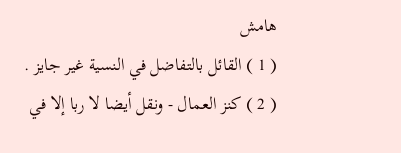هامش
( 1 ) القائل بالتفاضل في النسية غير جايز .
( 2 ) كنز العمال - ونقل أيضا لا ربا إلا في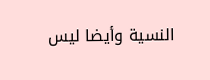النسية وأيضا ليس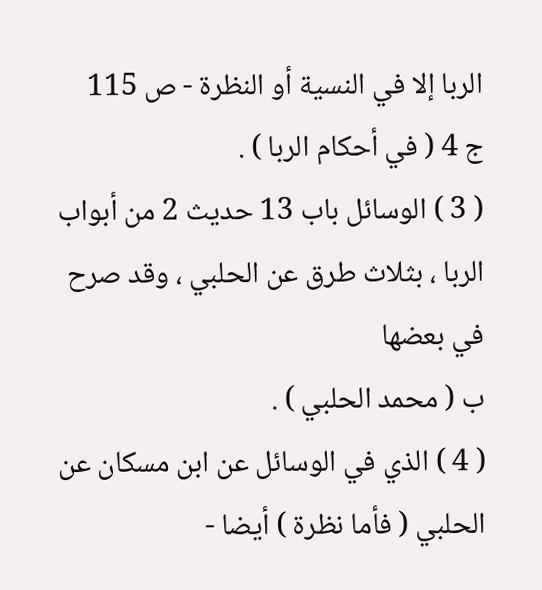الربا إلا في النسية أو النظرة - ص 115
ج 4 ( في أحكام الربا ) .
( 3 ) الوسائل باب 13 حديث 2 من أبواب الربا ، بثلاث طرق عن الحلبي ، وقد صرح في بعضها
ب ( محمد الحلبي ) .
( 4 ) الذي في الوسائل عن ابن مسكان عن الحلبي ( فأما نظرة ) أيضا -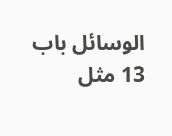الوسائل باب 13 مثل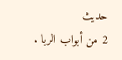حديث
2 من أبواب الربا .